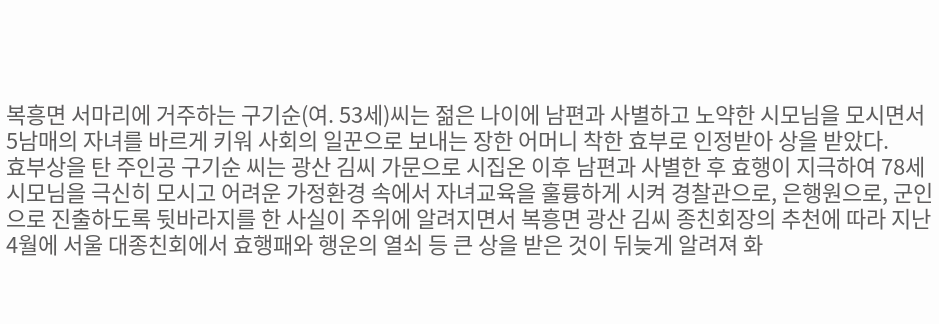복흥면 서마리에 거주하는 구기순(여. 53세)씨는 젊은 나이에 남편과 사별하고 노약한 시모님을 모시면서 5남매의 자녀를 바르게 키워 사회의 일꾼으로 보내는 장한 어머니 착한 효부로 인정받아 상을 받았다.
효부상을 탄 주인공 구기순 씨는 광산 김씨 가문으로 시집온 이후 남편과 사별한 후 효행이 지극하여 78세 시모님을 극신히 모시고 어려운 가정환경 속에서 자녀교육을 훌륭하게 시켜 경찰관으로, 은행원으로, 군인으로 진출하도록 뒷바라지를 한 사실이 주위에 알려지면서 복흥면 광산 김씨 종친회장의 추천에 따라 지난 4월에 서울 대종친회에서 효행패와 행운의 열쇠 등 큰 상을 받은 것이 뒤늦게 알려져 화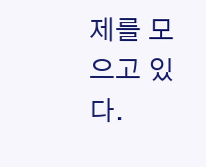제를 모으고 있다.